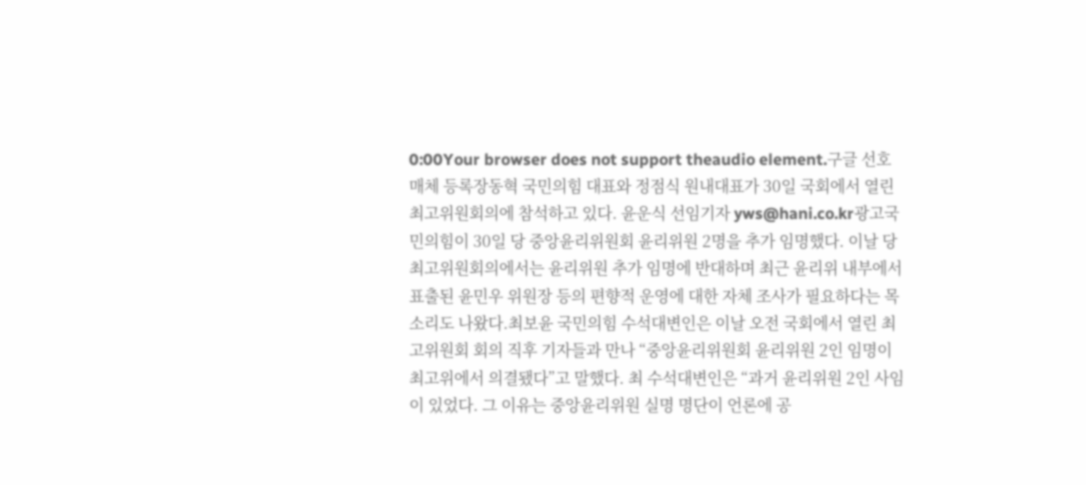0:00Your browser does not support theaudio element.구글 선호 매체 등록장동혁 국민의힘 대표와 정점식 원내대표가 30일 국회에서 열린 최고위원회의에 참석하고 있다. 윤운식 선임기자 yws@hani.co.kr광고국민의힘이 30일 당 중앙윤리위원회 윤리위원 2명을 추가 임명했다. 이날 당 최고위원회의에서는 윤리위원 추가 임명에 반대하며 최근 윤리위 내부에서 표출된 윤민우 위원장 등의 편향적 운영에 대한 자체 조사가 필요하다는 목소리도 나왔다.최보윤 국민의힘 수석대변인은 이날 오전 국회에서 열린 최고위원회 회의 직후 기자들과 만나 “중앙윤리위원회 윤리위원 2인 임명이 최고위에서 의결됐다”고 말했다. 최 수석대변인은 “과거 윤리위원 2인 사임이 있었다. 그 이유는 중앙윤리위원 실명 명단이 언론에 공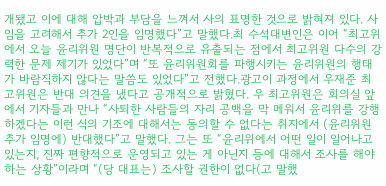개됐고 이에 대해 압박과 부담을 느껴서 사의 표명한 것으로 밝혀져 있다. 사임을 고려해서 추가 2인을 임명했다”고 말했다.최 수석대변인은 이어 “최고위에서 오늘 윤리위원 명단이 반복적으로 유출되는 점에서 최고위원 다수의 강력한 문제 제기가 있었다”며 “또 윤리위원회를 파행시키는 윤리위원의 행태가 바람직하지 않다는 말씀도 있었다”고 전했다.광고이 과정에서 우재준 최고위원은 반대 의견을 냈다고 공개적으로 밝혔다. 우 최고위원은 회의실 앞에서 기자들과 만나 “사퇴한 사람들의 자리 공백을 막 메워서 윤리위를 강행하겠다는 이런 식의 기조에 대해서는 동의할 수 없다는 취지에서 (윤리위원 추가 임명에) 반대했다”고 말했다. 그는 또 “윤리위에서 어떤 일이 일어나고 있는지, 진짜 편향적으로 운영되고 있는 게 아닌지 등에 대해서 조사를 해야 하는 상황”이라며 “(당 대표는) 조사할 권한이 없다(고 말했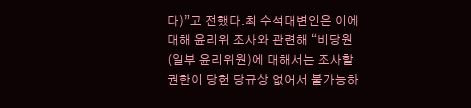다)”고 전했다.최 수석대변인은 이에 대해 윤리위 조사와 관련해 “비당원(일부 윤리위원)에 대해서는 조사할 권한이 당헌 당규상 없어서 불가능하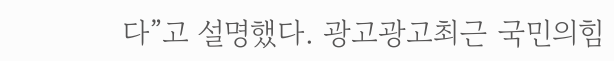다”고 설명했다. 광고광고최근 국민의힘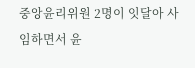중앙윤리위원 2명이 잇달아 사임하면서 윤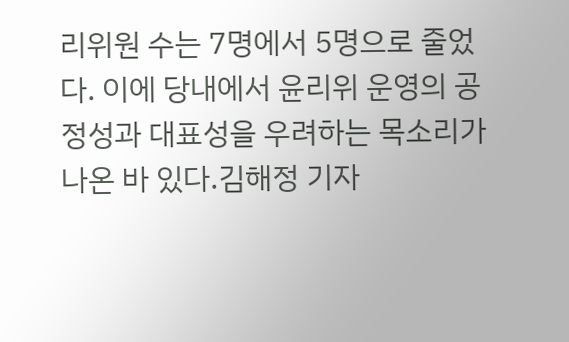리위원 수는 7명에서 5명으로 줄었다. 이에 당내에서 윤리위 운영의 공정성과 대표성을 우려하는 목소리가 나온 바 있다.김해정 기자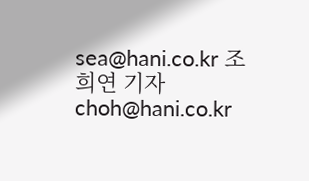sea@hani.co.kr 조희연 기자 choh@hani.co.kr